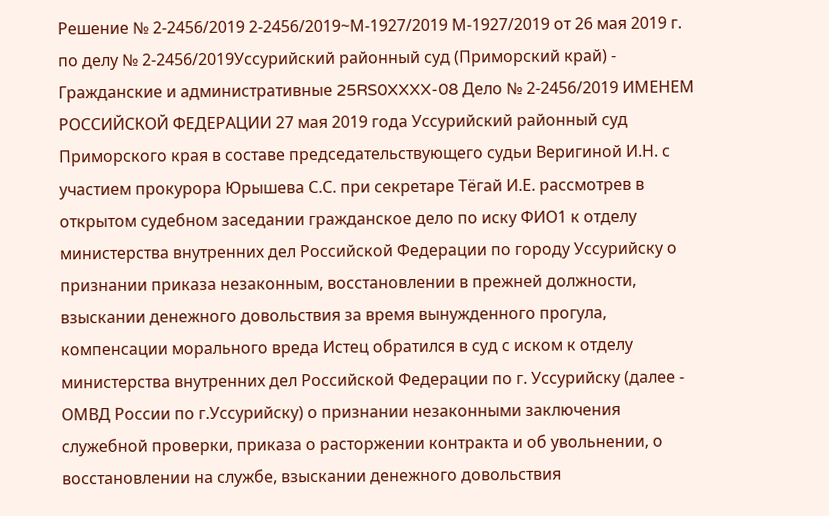Решение № 2-2456/2019 2-2456/2019~М-1927/2019 М-1927/2019 от 26 мая 2019 г. по делу № 2-2456/2019Уссурийский районный суд (Приморский край) - Гражданские и административные 25RS0XXXX-08 Дело № 2-2456/2019 ИМЕНЕМ РОССИЙСКОЙ ФЕДЕРАЦИИ 27 мая 2019 года Уссурийский районный суд Приморского края в составе председательствующего судьи Веригиной И.Н. с участием прокурора Юрышева С.С. при секретаре Тёгай И.Е. рассмотрев в открытом судебном заседании гражданское дело по иску ФИО1 к отделу министерства внутренних дел Российской Федерации по городу Уссурийску о признании приказа незаконным, восстановлении в прежней должности, взыскании денежного довольствия за время вынужденного прогула, компенсации морального вреда Истец обратился в суд с иском к отделу министерства внутренних дел Российской Федерации по г. Уссурийску (далее - ОМВД России по г.Уссурийску) о признании незаконными заключения служебной проверки, приказа о расторжении контракта и об увольнении, о восстановлении на службе, взыскании денежного довольствия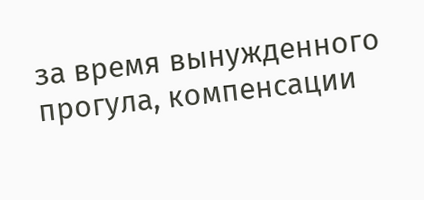за время вынужденного прогула, компенсации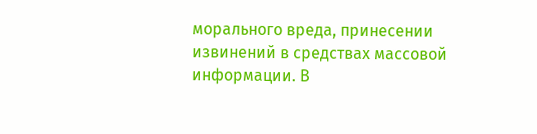морального вреда, принесении извинений в средствах массовой информации. В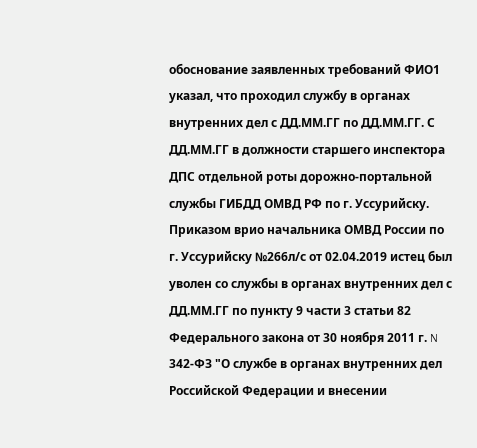обоснование заявленных требований ФИО1 указал, что проходил службу в органах внутренних дел с ДД.ММ.ГГ по ДД.ММ.ГГ. С ДД.ММ.ГГ в должности старшего инспектора ДПС отдельной роты дорожно-портальной службы ГИБДД ОМВД РФ по г. Уссурийску. Приказом врио начальника ОМВД России по г. Уссурийску №266л/с от 02.04.2019 истец был уволен со службы в органах внутренних дел с ДД.ММ.ГГ по пункту 9 части 3 статьи 82 Федерального закона от 30 ноября 2011 г. N 342-ФЗ "О службе в органах внутренних дел Российской Федерации и внесении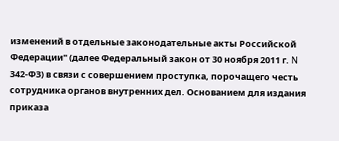изменений в отдельные законодательные акты Российской Федерации" (далее Федеральный закон от 30 ноября 2011 г. N 342-ФЗ) в связи с совершением проступка, порочащего честь сотрудника органов внутренних дел. Основанием для издания приказа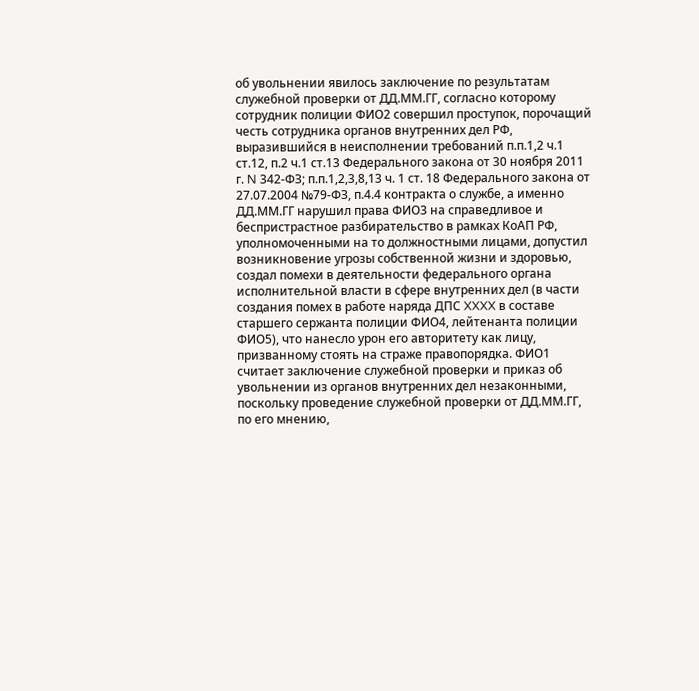об увольнении явилось заключение по результатам служебной проверки от ДД.ММ.ГГ, согласно которому сотрудник полиции ФИО2 совершил проступок, порочащий честь сотрудника органов внутренних дел РФ, выразившийся в неисполнении требований п.п.1,2 ч.1 ст.12, п.2 ч.1 ст.13 Федерального закона от 30 ноября 2011 г. N 342-ФЗ; п.п.1,2,3,8,13 ч. 1 ст. 18 Федерального закона от 27.07.2004 №79-ФЗ, п.4.4 контракта о службе, а именно ДД.ММ.ГГ нарушил права ФИО3 на справедливое и беспристрастное разбирательство в рамках КоАП РФ, уполномоченными на то должностными лицами, допустил возникновение угрозы собственной жизни и здоровью, создал помехи в деятельности федерального органа исполнительной власти в сфере внутренних дел (в части создания помех в работе наряда ДПС XXXX в составе старшего сержанта полиции ФИО4, лейтенанта полиции ФИО5), что нанесло урон его авторитету как лицу, призванному стоять на страже правопорядка. ФИО1 считает заключение служебной проверки и приказ об увольнении из органов внутренних дел незаконными, поскольку проведение служебной проверки от ДД.ММ.ГГ, по его мнению,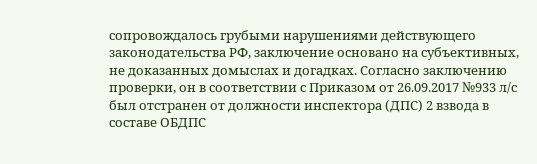сопровождалось грубыми нарушениями действующего законодательства РФ, заключение основано на субъективных, не доказанных домыслах и догадках. Согласно заключению проверки, он в соответствии с Приказом от 26.09.2017 №933 л/с был отстранен от должности инспектора (ДПС) 2 взвода в составе ОБДПС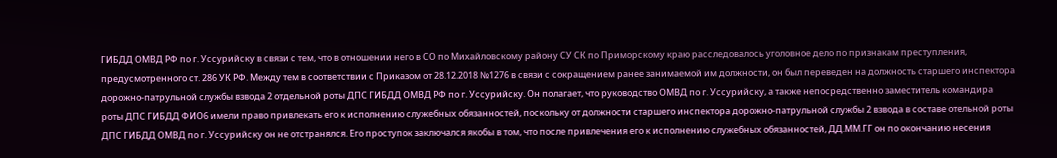ГИБДД ОМВД РФ по г. Уссурийску в связи с тем, что в отношении него в СО по Михайловскому району СУ СК по Приморскому краю расследовалось уголовное дело по признакам преступления, предусмотренного ст. 286 УК РФ. Между тем в соответствии с Приказом от 28.12.2018 №1276 в связи с сокращением ранее занимаемой им должности, он был переведен на должность старшего инспектора дорожно-патрульной службы взвода 2 отдельной роты ДПС ГИБДД ОМВД РФ по г. Уссурийску. Он полагает, что руководство ОМВД по г. Уссурийску, а также непосредственно заместитель командира роты ДПС ГИБДД ФИО6 имели право привлекать его к исполнению служебных обязанностей, поскольку от должности старшего инспектора дорожно-патрульной службы 2 взвода в составе отельной роты ДПС ГИБДД ОМВД по г. Уссурийску он не отстранялся. Его проступок заключался якобы в том, что после привлечения его к исполнению служебных обязанностей, ДД.ММ.ГГ он по окончанию несения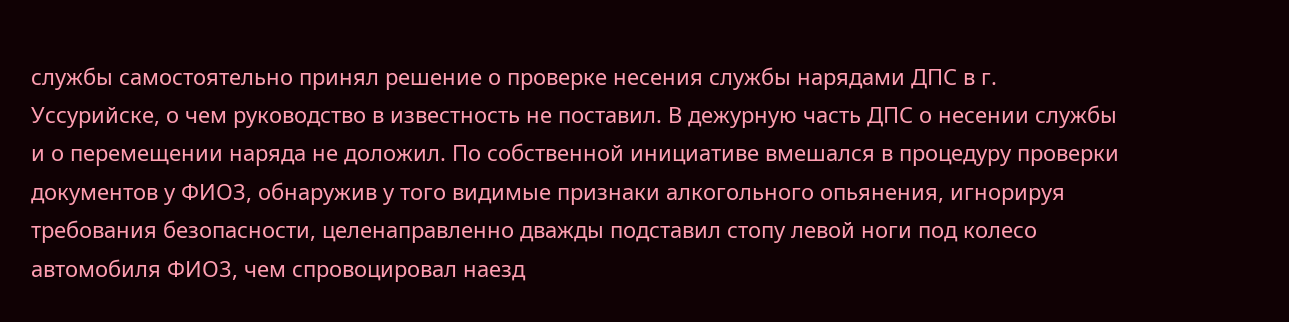службы самостоятельно принял решение о проверке несения службы нарядами ДПС в г. Уссурийске, о чем руководство в известность не поставил. В дежурную часть ДПС о несении службы и о перемещении наряда не доложил. По собственной инициативе вмешался в процедуру проверки документов у ФИО3, обнаружив у того видимые признаки алкогольного опьянения, игнорируя требования безопасности, целенаправленно дважды подставил стопу левой ноги под колесо автомобиля ФИО3, чем спровоцировал наезд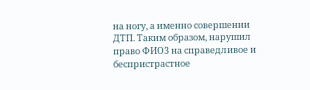на ногу, а именно совершении ДТП. Таким образом, нарушил право ФИО3 на справедливое и беспристрастное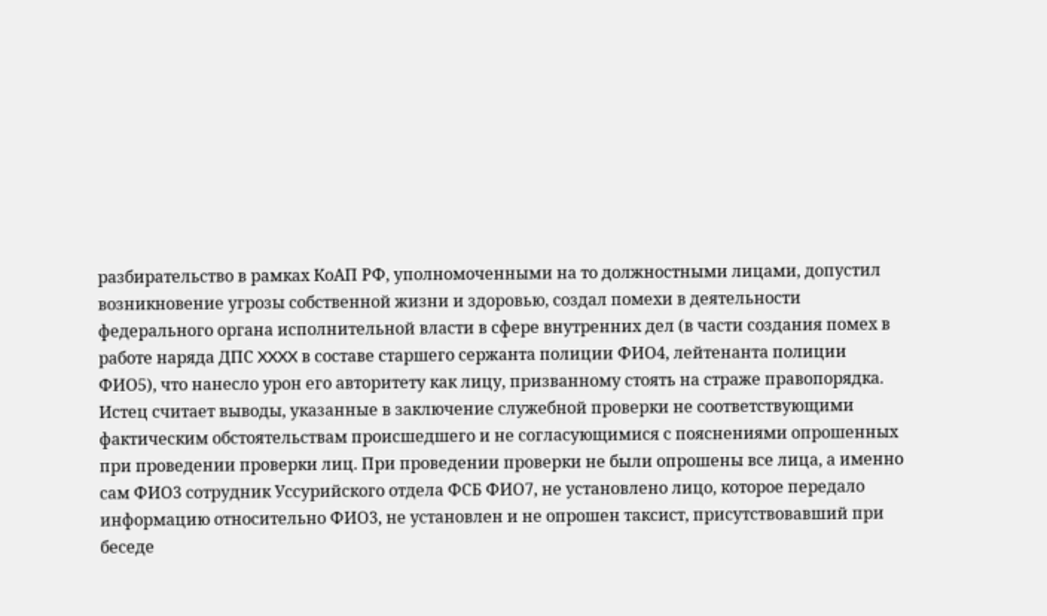разбирательство в рамках КоАП РФ, уполномоченными на то должностными лицами, допустил возникновение угрозы собственной жизни и здоровью, создал помехи в деятельности федерального органа исполнительной власти в сфере внутренних дел (в части создания помех в работе наряда ДПС XXXX в составе старшего сержанта полиции ФИО4, лейтенанта полиции ФИО5), что нанесло урон его авторитету как лицу, призванному стоять на страже правопорядка. Истец считает выводы, указанные в заключение служебной проверки не соответствующими фактическим обстоятельствам происшедшего и не согласующимися с пояснениями опрошенных при проведении проверки лиц. При проведении проверки не были опрошены все лица, а именно сам ФИО3 сотрудник Уссурийского отдела ФСБ ФИО7, не установлено лицо, которое передало информацию относительно ФИО3, не установлен и не опрошен таксист, присутствовавший при беседе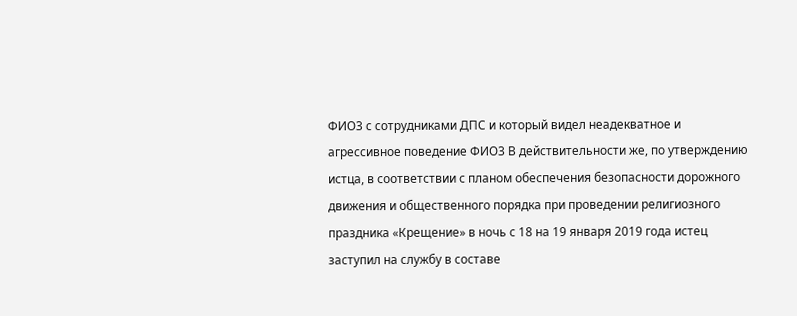ФИО3 с сотрудниками ДПС и который видел неадекватное и агрессивное поведение ФИО3 В действительности же, по утверждению истца, в соответствии с планом обеспечения безопасности дорожного движения и общественного порядка при проведении религиозного праздника «Крещение» в ночь с 18 на 19 января 2019 года истец заступил на службу в составе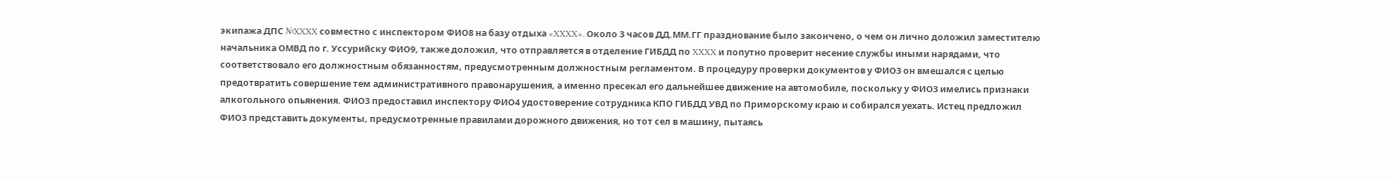экипажа ДПС №XXXX совместно с инспектором ФИО8 на базу отдыха «XXXX». Около 3 часов ДД.ММ.ГГ празднование было закончено, о чем он лично доложил заместителю начальника ОМВД по г. Уссурийску ФИО9, также доложил, что отправляется в отделение ГИБДД по XXXX и попутно проверит несение службы иными нарядами, что соответствовало его должностным обязанностям, предусмотренным должностным регламентом. В процедуру проверки документов у ФИО3 он вмешался с целью предотвратить совершение тем административного правонарушения, а именно пресекал его дальнейшее движение на автомобиле, поскольку у ФИО3 имелись признаки алкогольного опьянения. ФИО3 предоставил инспектору ФИО4 удостоверение сотрудника КПО ГИБДД УВД по Приморскому краю и собирался уехать. Истец предложил ФИО3 представить документы, предусмотренные правилами дорожного движения, но тот сел в машину, пытаясь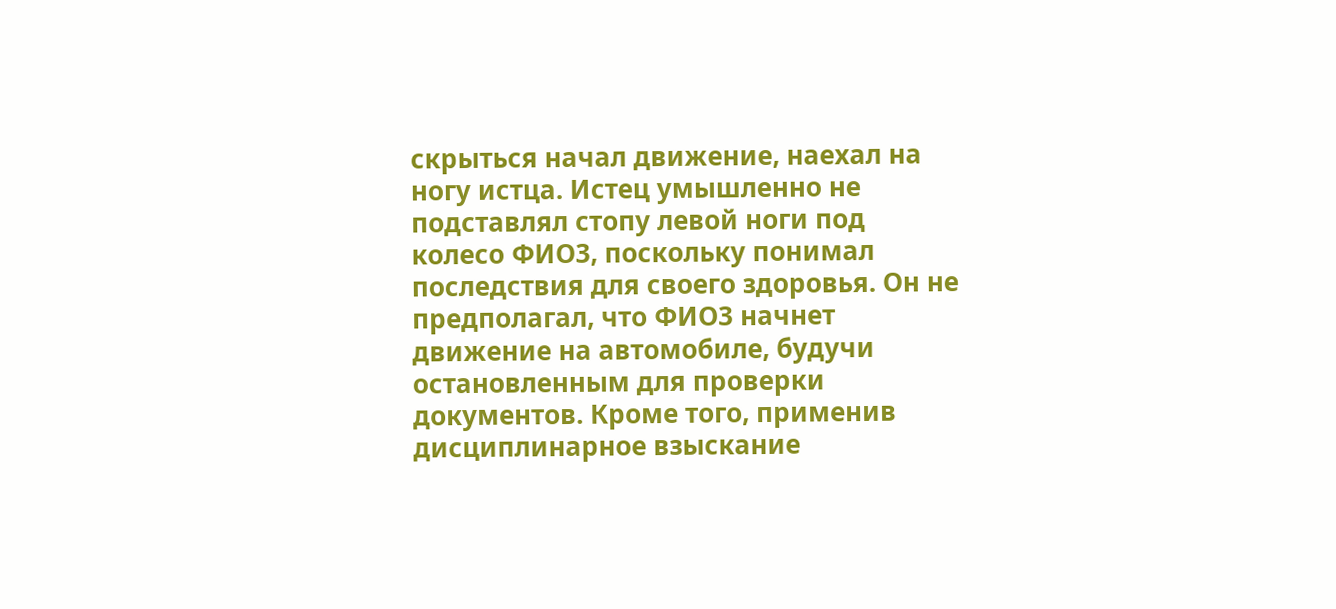скрыться начал движение, наехал на ногу истца. Истец умышленно не подставлял стопу левой ноги под колесо ФИО3, поскольку понимал последствия для своего здоровья. Он не предполагал, что ФИО3 начнет движение на автомобиле, будучи остановленным для проверки документов. Кроме того, применив дисциплинарное взыскание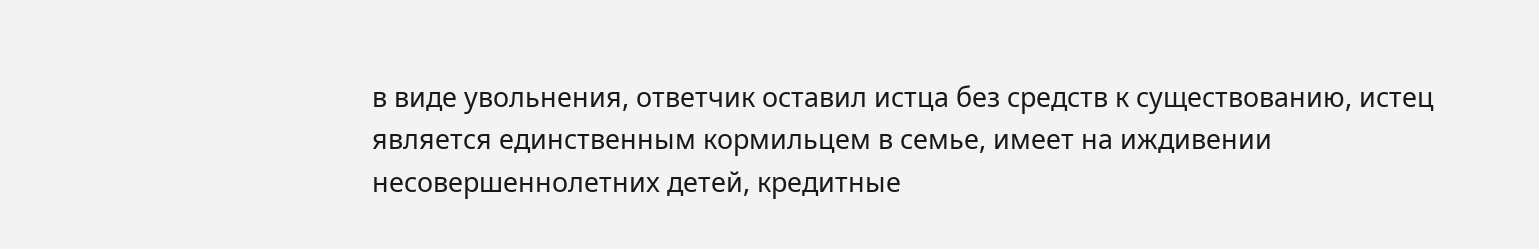в виде увольнения, ответчик оставил истца без средств к существованию, истец является единственным кормильцем в семье, имеет на иждивении несовершеннолетних детей, кредитные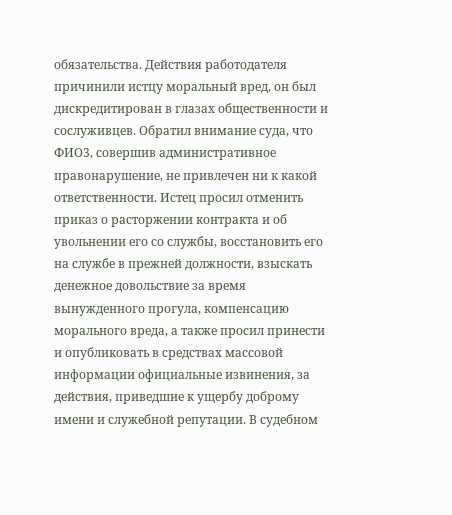обязательства. Действия работодателя причинили истцу моральный вред, он был дискредитирован в глазах общественности и сослуживцев. Обратил внимание суда, что ФИО3, совершив административное правонарушение, не привлечен ни к какой ответственности. Истец просил отменить приказ о расторжении контракта и об увольнении его со службы, восстановить его на службе в прежней должности, взыскать денежное довольствие за время вынужденного прогула, компенсацию морального вреда, а также просил принести и опубликовать в средствах массовой информации официальные извинения, за действия, приведшие к ущербу доброму имени и служебной репутации. В судебном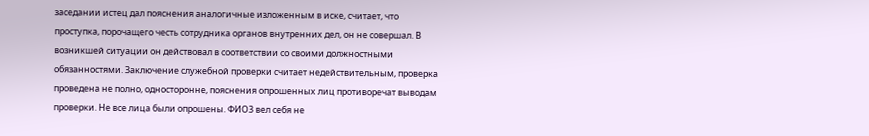заседании истец дал пояснения аналогичные изложенным в иске, считает, что проступка, порочащего честь сотрудника органов внутренних дел, он не совершал. В возникшей ситуации он действовал в соответствии со своими должностными обязанностями. Заключение служебной проверки считает недействительным, проверка проведена не полно, односторонне, пояснения опрошенных лиц противоречат выводам проверки. Не все лица были опрошены. ФИО3 вел себя не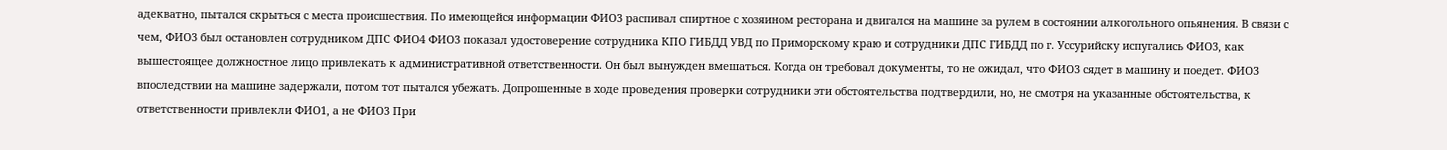адекватно, пытался скрыться с места происшествия. По имеющейся информации ФИО3 распивал спиртное с хозяином ресторана и двигался на машине за рулем в состоянии алкогольного опьянения. В связи с чем, ФИО3 был остановлен сотрудником ДПС ФИО4 ФИО3 показал удостоверение сотрудника КПО ГИБДД УВД по Приморскому краю и сотрудники ДПС ГИБДД по г. Уссурийску испугались ФИО3, как вышестоящее должностное лицо привлекать к административной ответственности. Он был вынужден вмешаться. Когда он требовал документы, то не ожидал, что ФИО3 сядет в машину и поедет. ФИО3 впоследствии на машине задержали, потом тот пытался убежать. Допрошенные в ходе проведения проверки сотрудники эти обстоятельства подтвердили, но, не смотря на указанные обстоятельства, к ответственности привлекли ФИО1, а не ФИО3 При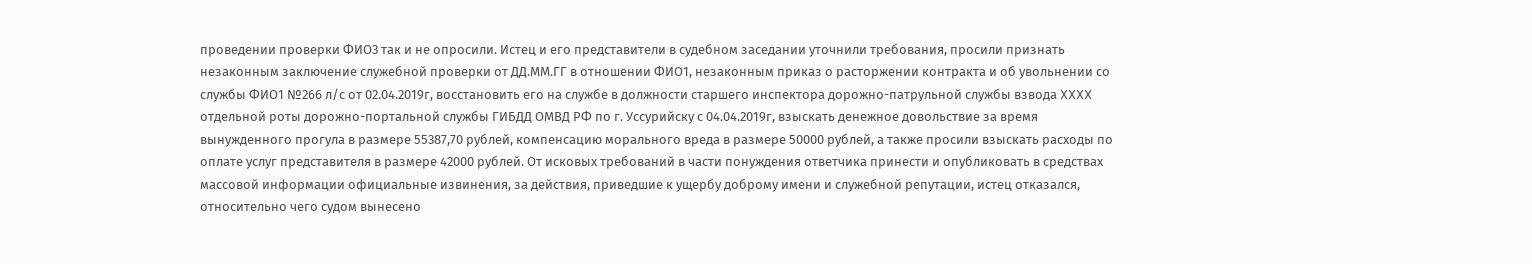проведении проверки ФИО3 так и не опросили. Истец и его представители в судебном заседании уточнили требования, просили признать незаконным заключение служебной проверки от ДД.ММ.ГГ в отношении ФИО1, незаконным приказ о расторжении контракта и об увольнении со службы ФИО1 №266 л/с от 02.04.2019г, восстановить его на службе в должности старшего инспектора дорожно-патрульной службы взвода XXXX отдельной роты дорожно-портальной службы ГИБДД ОМВД РФ по г. Уссурийску с 04.04.2019г, взыскать денежное довольствие за время вынужденного прогула в размере 55387,70 рублей, компенсацию морального вреда в размере 50000 рублей, а также просили взыскать расходы по оплате услуг представителя в размере 42000 рублей. От исковых требований в части понуждения ответчика принести и опубликовать в средствах массовой информации официальные извинения, за действия, приведшие к ущербу доброму имени и служебной репутации, истец отказался, относительно чего судом вынесено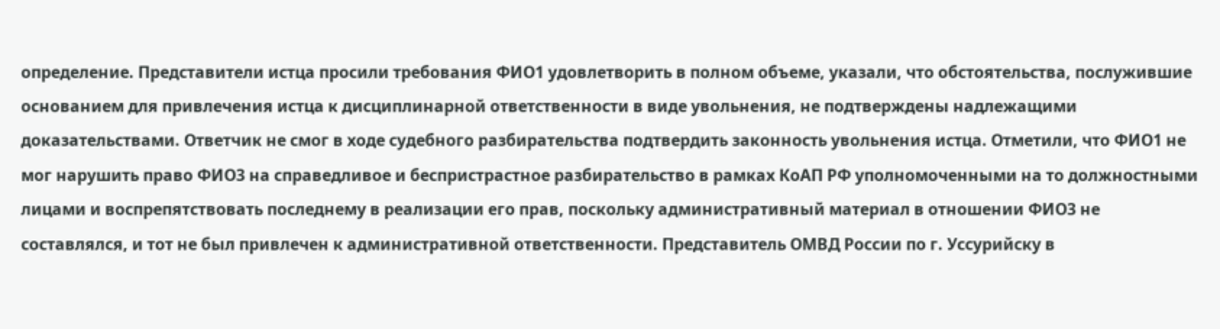определение. Представители истца просили требования ФИО1 удовлетворить в полном объеме, указали, что обстоятельства, послужившие основанием для привлечения истца к дисциплинарной ответственности в виде увольнения, не подтверждены надлежащими доказательствами. Ответчик не смог в ходе судебного разбирательства подтвердить законность увольнения истца. Отметили, что ФИО1 не мог нарушить право ФИО3 на справедливое и беспристрастное разбирательство в рамках КоАП РФ уполномоченными на то должностными лицами и воспрепятствовать последнему в реализации его прав, поскольку административный материал в отношении ФИО3 не составлялся, и тот не был привлечен к административной ответственности. Представитель ОМВД России по г. Уссурийску в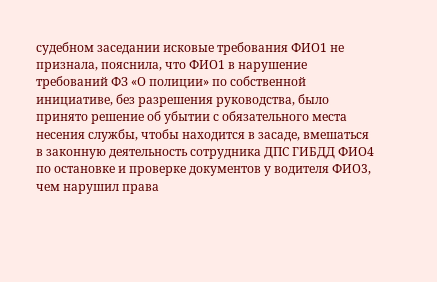судебном заседании исковые требования ФИО1 не признала, пояснила, что ФИО1 в нарушение требований ФЗ «О полиции» по собственной инициативе, без разрешения руководства, было принято решение об убытии с обязательного места несения службы, чтобы находится в засаде, вмешаться в законную деятельность сотрудника ДПС ГИБДД ФИО4 по остановке и проверке документов у водителя ФИО3, чем нарушил права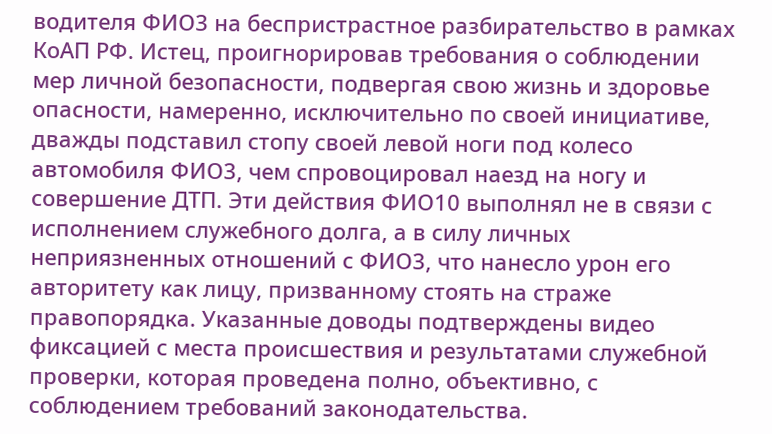водителя ФИО3 на беспристрастное разбирательство в рамках КоАП РФ. Истец, проигнорировав требования о соблюдении мер личной безопасности, подвергая свою жизнь и здоровье опасности, намеренно, исключительно по своей инициативе, дважды подставил стопу своей левой ноги под колесо автомобиля ФИО3, чем спровоцировал наезд на ногу и совершение ДТП. Эти действия ФИО10 выполнял не в связи с исполнением служебного долга, а в силу личных неприязненных отношений с ФИО3, что нанесло урон его авторитету как лицу, призванному стоять на страже правопорядка. Указанные доводы подтверждены видео фиксацией с места происшествия и результатами служебной проверки, которая проведена полно, объективно, с соблюдением требований законодательства.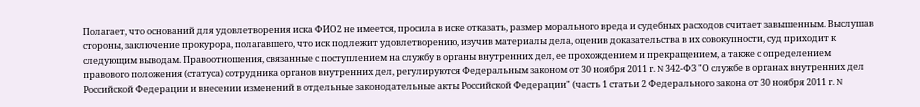Полагает, что оснований для удовлетворения иска ФИО2 не имеется, просила в иске отказать, размер морального вреда и судебных расходов считает завышенным. Выслушав стороны, заключение прокурора, полагавшего, что иск подлежит удовлетворению, изучив материалы дела, оценив доказательства в их совокупности, суд приходит к следующим выводам. Правоотношения, связанные с поступлением на службу в органы внутренних дел, ее прохождением и прекращением, а также с определением правового положения (статуса) сотрудника органов внутренних дел, регулируются Федеральным законом от 30 ноября 2011 г. N 342-ФЗ "О службе в органах внутренних дел Российской Федерации и внесении изменений в отдельные законодательные акты Российской Федерации" (часть 1 статьи 2 Федерального закона от 30 ноября 2011 г. N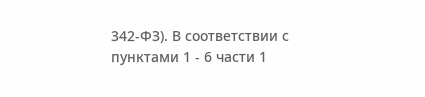342-ФЗ). В соответствии с пунктами 1 - 6 части 1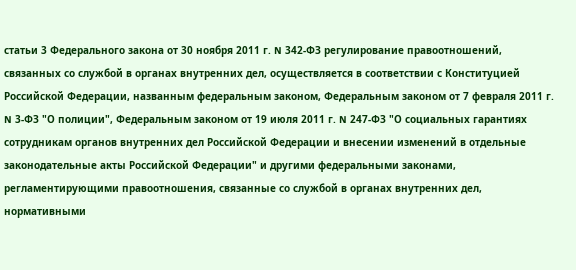статьи 3 Федерального закона от 30 ноября 2011 г. N 342-ФЗ регулирование правоотношений, связанных со службой в органах внутренних дел, осуществляется в соответствии с Конституцией Российской Федерации, названным федеральным законом, Федеральным законом от 7 февраля 2011 г. N 3-ФЗ "О полиции", Федеральным законом от 19 июля 2011 г. N 247-ФЗ "О социальных гарантиях сотрудникам органов внутренних дел Российской Федерации и внесении изменений в отдельные законодательные акты Российской Федерации" и другими федеральными законами, регламентирующими правоотношения, связанные со службой в органах внутренних дел, нормативными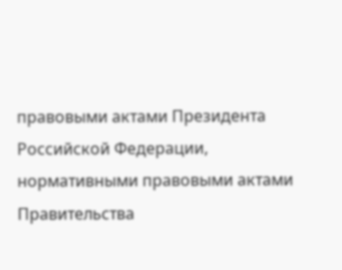правовыми актами Президента Российской Федерации, нормативными правовыми актами Правительства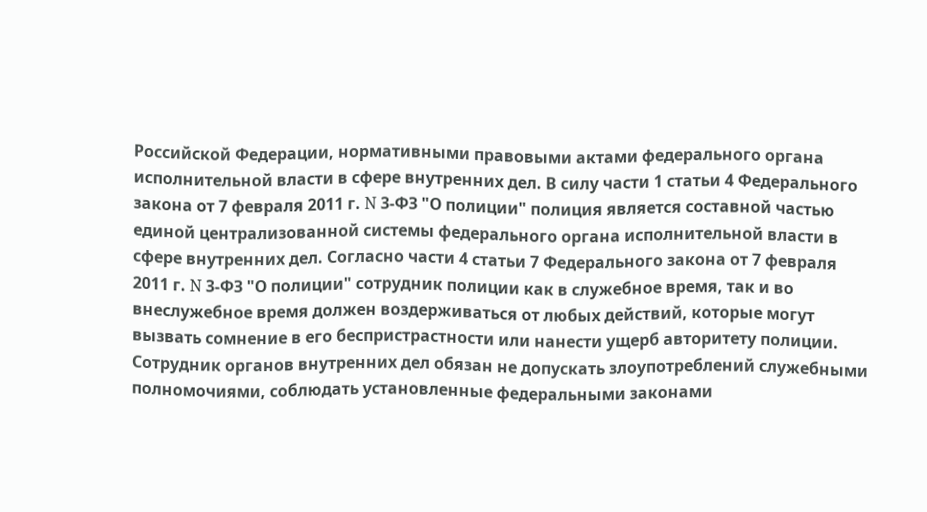Российской Федерации, нормативными правовыми актами федерального органа исполнительной власти в сфере внутренних дел. В силу части 1 статьи 4 Федерального закона от 7 февраля 2011 г. N 3-ФЗ "О полиции" полиция является составной частью единой централизованной системы федерального органа исполнительной власти в сфере внутренних дел. Согласно части 4 статьи 7 Федерального закона от 7 февраля 2011 г. N 3-ФЗ "О полиции" сотрудник полиции как в служебное время, так и во внеслужебное время должен воздерживаться от любых действий, которые могут вызвать сомнение в его беспристрастности или нанести ущерб авторитету полиции. Сотрудник органов внутренних дел обязан не допускать злоупотреблений служебными полномочиями, соблюдать установленные федеральными законами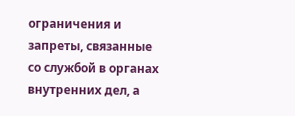ограничения и запреты, связанные со службой в органах внутренних дел, а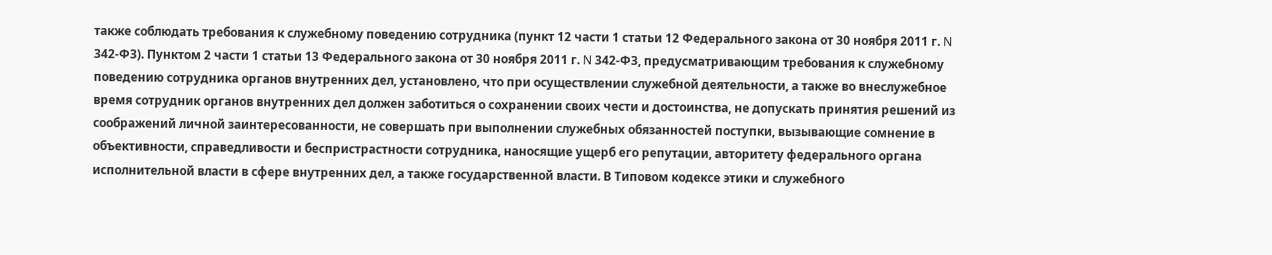также соблюдать требования к служебному поведению сотрудника (пункт 12 части 1 статьи 12 Федерального закона от 30 ноября 2011 г. N 342-ФЗ). Пунктом 2 части 1 статьи 13 Федерального закона от 30 ноября 2011 г. N 342-ФЗ, предусматривающим требования к служебному поведению сотрудника органов внутренних дел, установлено, что при осуществлении служебной деятельности, а также во внеслужебное время сотрудник органов внутренних дел должен заботиться о сохранении своих чести и достоинства, не допускать принятия решений из соображений личной заинтересованности, не совершать при выполнении служебных обязанностей поступки, вызывающие сомнение в объективности, справедливости и беспристрастности сотрудника, наносящие ущерб его репутации, авторитету федерального органа исполнительной власти в сфере внутренних дел, а также государственной власти. В Типовом кодексе этики и служебного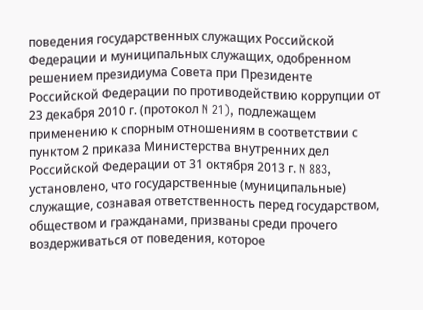поведения государственных служащих Российской Федерации и муниципальных служащих, одобренном решением президиума Совета при Президенте Российской Федерации по противодействию коррупции от 23 декабря 2010 г. (протокол N 21), подлежащем применению к спорным отношениям в соответствии с пунктом 2 приказа Министерства внутренних дел Российской Федерации от 31 октября 2013 г. N 883, установлено, что государственные (муниципальные) служащие, сознавая ответственность перед государством, обществом и гражданами, призваны среди прочего воздерживаться от поведения, которое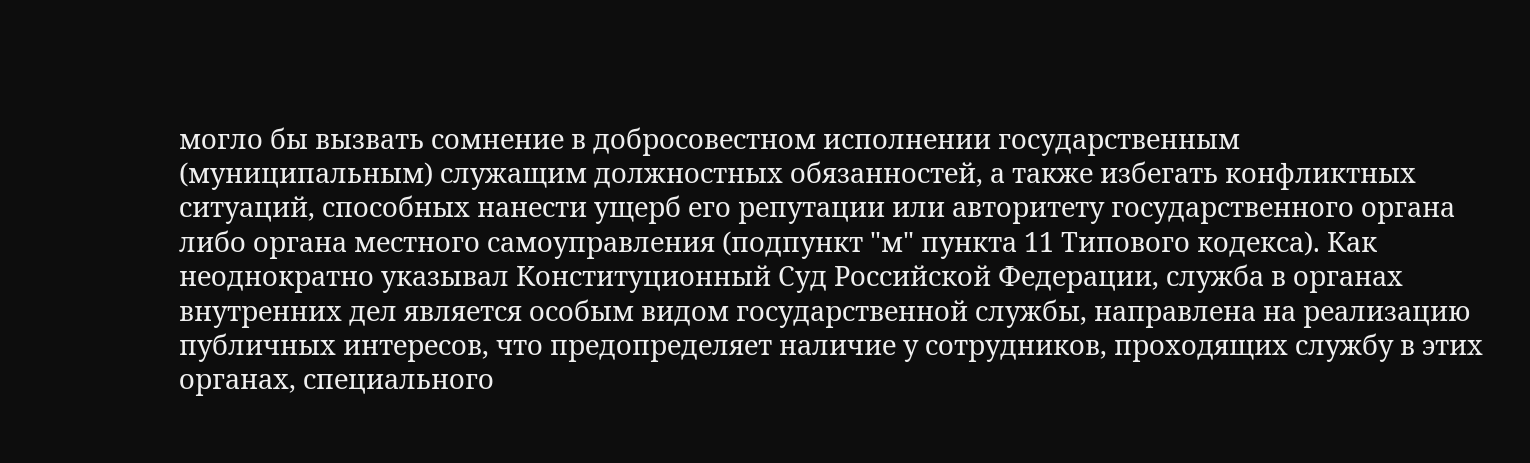могло бы вызвать сомнение в добросовестном исполнении государственным (муниципальным) служащим должностных обязанностей, а также избегать конфликтных ситуаций, способных нанести ущерб его репутации или авторитету государственного органа либо органа местного самоуправления (подпункт "м" пункта 11 Типового кодекса). Как неоднократно указывал Конституционный Суд Российской Федерации, служба в органах внутренних дел является особым видом государственной службы, направлена на реализацию публичных интересов, что предопределяет наличие у сотрудников, проходящих службу в этих органах, специального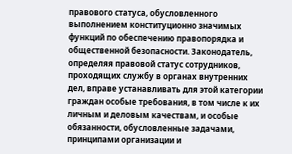правового статуса, обусловленного выполнением конституционно значимых функций по обеспечению правопорядка и общественной безопасности. Законодатель, определяя правовой статус сотрудников, проходящих службу в органах внутренних дел, вправе устанавливать для этой категории граждан особые требования, в том числе к их личным и деловым качествам, и особые обязанности, обусловленные задачами, принципами организации и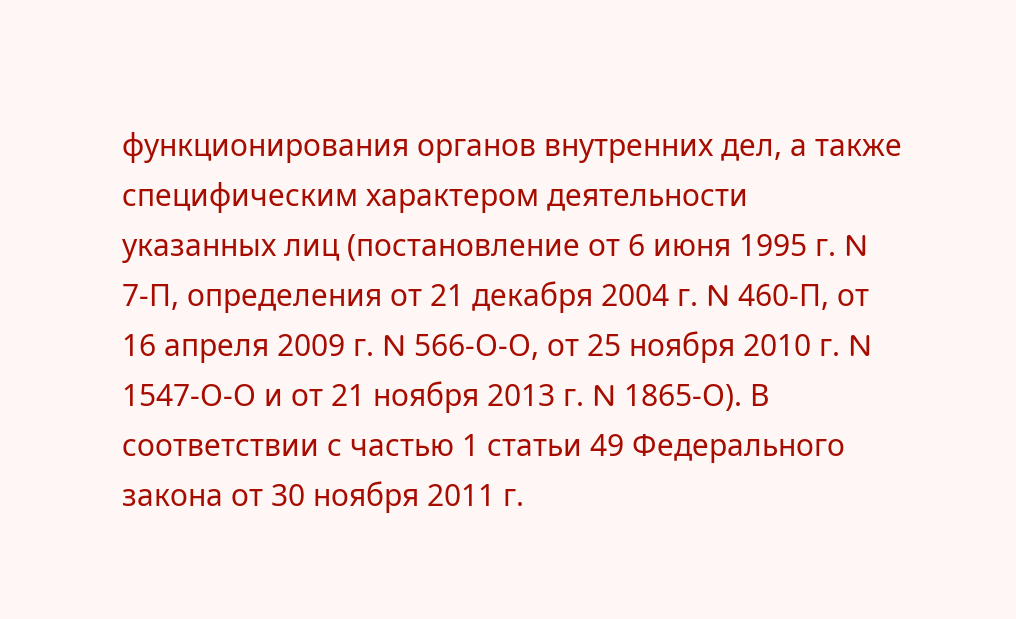функционирования органов внутренних дел, а также специфическим характером деятельности указанных лиц (постановление от 6 июня 1995 г. N 7-П, определения от 21 декабря 2004 г. N 460-П, от 16 апреля 2009 г. N 566-О-О, от 25 ноября 2010 г. N 1547-О-О и от 21 ноября 2013 г. N 1865-О). В соответствии с частью 1 статьи 49 Федерального закона от 30 ноября 2011 г.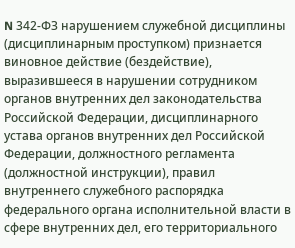N 342-ФЗ нарушением служебной дисциплины (дисциплинарным проступком) признается виновное действие (бездействие), выразившееся в нарушении сотрудником органов внутренних дел законодательства Российской Федерации, дисциплинарного устава органов внутренних дел Российской Федерации, должностного регламента (должностной инструкции), правил внутреннего служебного распорядка федерального органа исполнительной власти в сфере внутренних дел, его территориального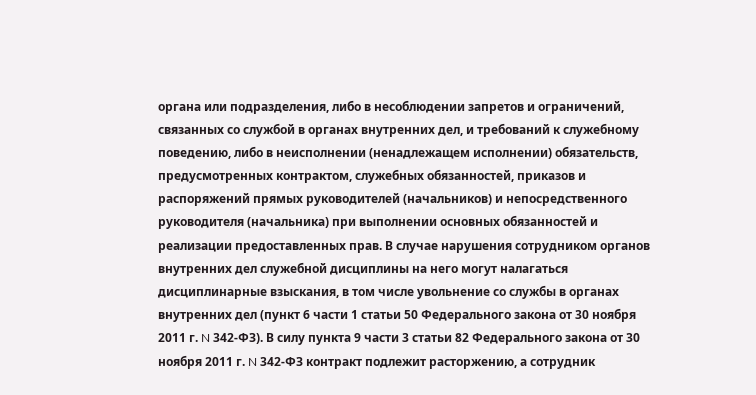органа или подразделения, либо в несоблюдении запретов и ограничений, связанных со службой в органах внутренних дел, и требований к служебному поведению, либо в неисполнении (ненадлежащем исполнении) обязательств, предусмотренных контрактом, служебных обязанностей, приказов и распоряжений прямых руководителей (начальников) и непосредственного руководителя (начальника) при выполнении основных обязанностей и реализации предоставленных прав. В случае нарушения сотрудником органов внутренних дел служебной дисциплины на него могут налагаться дисциплинарные взыскания, в том числе увольнение со службы в органах внутренних дел (пункт 6 части 1 статьи 50 Федерального закона от 30 ноября 2011 г. N 342-ФЗ). В силу пункта 9 части 3 статьи 82 Федерального закона от 30 ноября 2011 г. N 342-ФЗ контракт подлежит расторжению, а сотрудник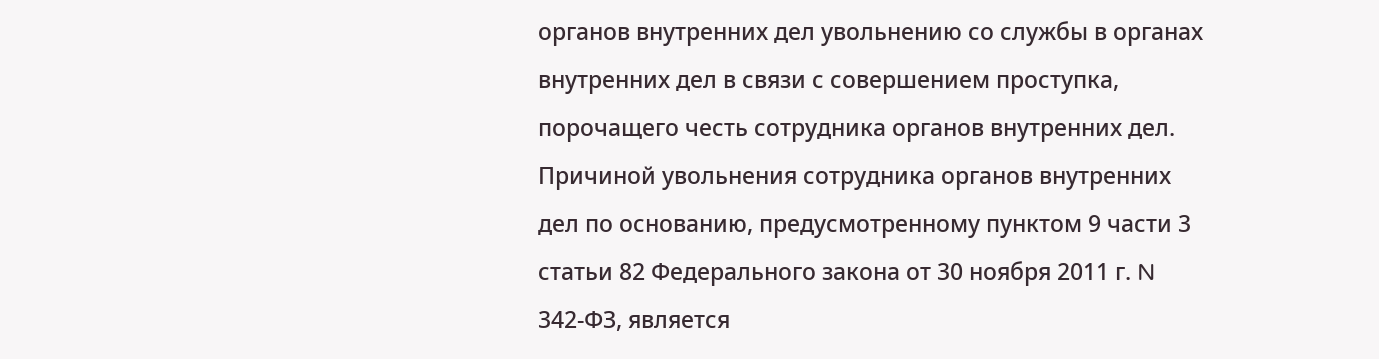органов внутренних дел увольнению со службы в органах внутренних дел в связи с совершением проступка, порочащего честь сотрудника органов внутренних дел. Причиной увольнения сотрудника органов внутренних дел по основанию, предусмотренному пунктом 9 части 3 статьи 82 Федерального закона от 30 ноября 2011 г. N 342-ФЗ, является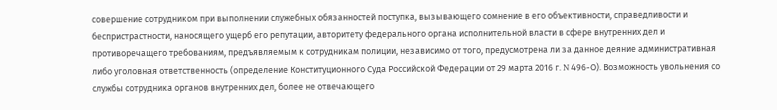совершение сотрудником при выполнении служебных обязанностей поступка, вызывающего сомнение в его объективности, справедливости и беспристрастности, наносящего ущерб его репутации, авторитету федерального органа исполнительной власти в сфере внутренних дел и противоречащего требованиям, предъявляемым к сотрудникам полиции, независимо от того, предусмотрена ли за данное деяние административная либо уголовная ответственность (определение Конституционного Суда Российской Федерации от 29 марта 2016 г. N 496-О). Возможность увольнения со службы сотрудника органов внутренних дел, более не отвечающего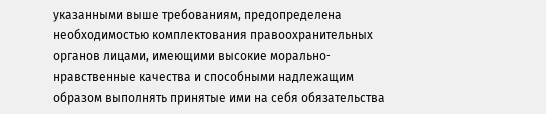указанными выше требованиям, предопределена необходимостью комплектования правоохранительных органов лицами, имеющими высокие морально-нравственные качества и способными надлежащим образом выполнять принятые ими на себя обязательства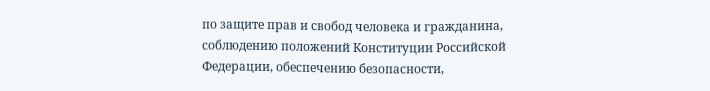по защите прав и свобод человека и гражданина, соблюдению положений Конституции Российской Федерации, обеспечению безопасности,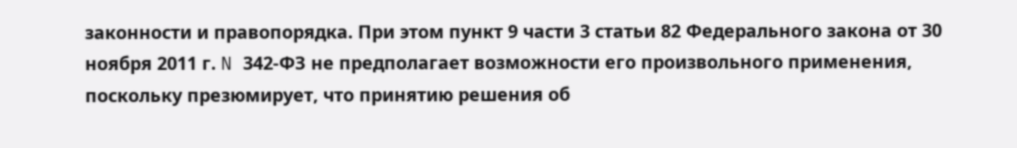законности и правопорядка. При этом пункт 9 части 3 статьи 82 Федерального закона от 30 ноября 2011 г. N 342-ФЗ не предполагает возможности его произвольного применения, поскольку презюмирует, что принятию решения об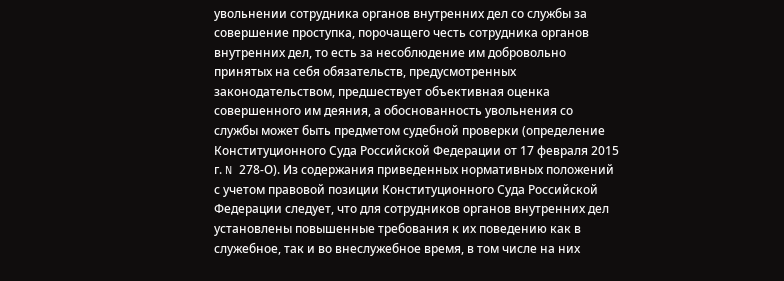увольнении сотрудника органов внутренних дел со службы за совершение проступка, порочащего честь сотрудника органов внутренних дел, то есть за несоблюдение им добровольно принятых на себя обязательств, предусмотренных законодательством, предшествует объективная оценка совершенного им деяния, а обоснованность увольнения со службы может быть предметом судебной проверки (определение Конституционного Суда Российской Федерации от 17 февраля 2015 г. N 278-О). Из содержания приведенных нормативных положений с учетом правовой позиции Конституционного Суда Российской Федерации следует, что для сотрудников органов внутренних дел установлены повышенные требования к их поведению как в служебное, так и во внеслужебное время, в том числе на них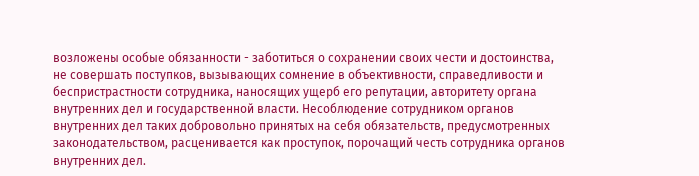возложены особые обязанности - заботиться о сохранении своих чести и достоинства, не совершать поступков, вызывающих сомнение в объективности, справедливости и беспристрастности сотрудника, наносящих ущерб его репутации, авторитету органа внутренних дел и государственной власти. Несоблюдение сотрудником органов внутренних дел таких добровольно принятых на себя обязательств, предусмотренных законодательством, расценивается как проступок, порочащий честь сотрудника органов внутренних дел.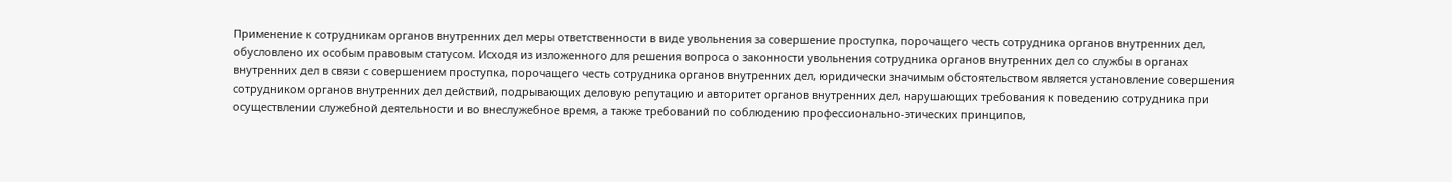Применение к сотрудникам органов внутренних дел меры ответственности в виде увольнения за совершение проступка, порочащего честь сотрудника органов внутренних дел, обусловлено их особым правовым статусом. Исходя из изложенного для решения вопроса о законности увольнения сотрудника органов внутренних дел со службы в органах внутренних дел в связи с совершением проступка, порочащего честь сотрудника органов внутренних дел, юридически значимым обстоятельством является установление совершения сотрудником органов внутренних дел действий, подрывающих деловую репутацию и авторитет органов внутренних дел, нарушающих требования к поведению сотрудника при осуществлении служебной деятельности и во внеслужебное время, а также требований по соблюдению профессионально-этических принципов,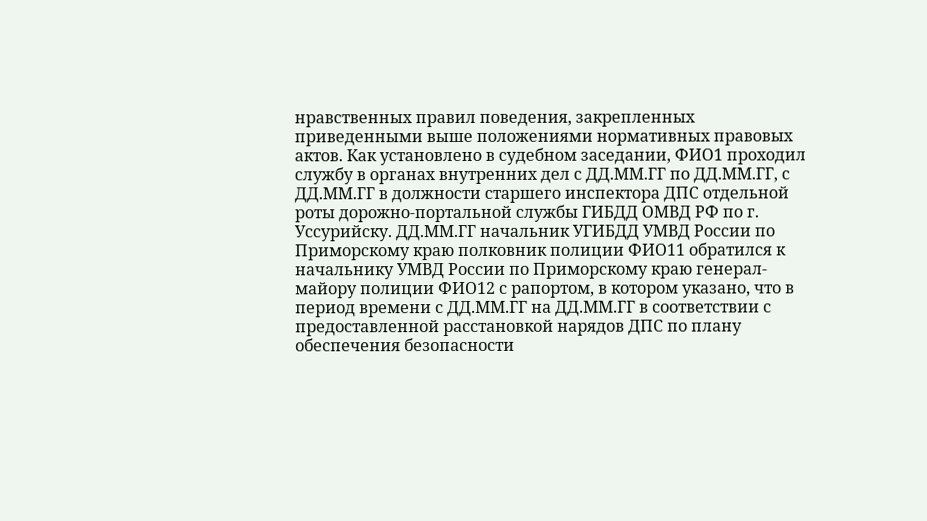нравственных правил поведения, закрепленных приведенными выше положениями нормативных правовых актов. Как установлено в судебном заседании, ФИО1 проходил службу в органах внутренних дел с ДД.ММ.ГГ по ДД.ММ.ГГ, с ДД.ММ.ГГ в должности старшего инспектора ДПС отдельной роты дорожно-портальной службы ГИБДД ОМВД РФ по г. Уссурийску. ДД.ММ.ГГ начальник УГИБДД УМВД России по Приморскому краю полковник полиции ФИО11 обратился к начальнику УМВД России по Приморскому краю генерал-майору полиции ФИО12 с рапортом, в котором указано, что в период времени с ДД.ММ.ГГ на ДД.ММ.ГГ в соответствии с предоставленной расстановкой нарядов ДПС по плану обеспечения безопасности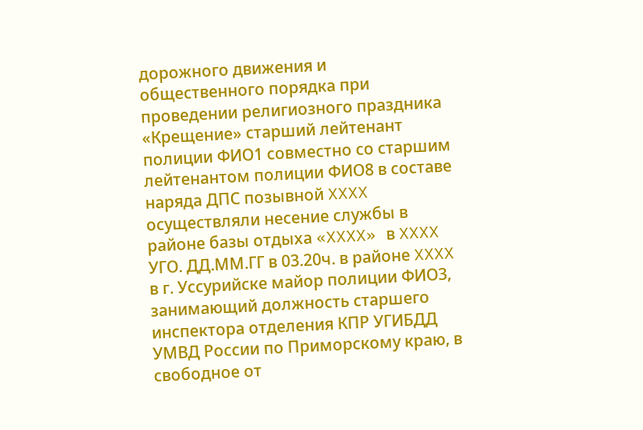дорожного движения и общественного порядка при проведении религиозного праздника «Крещение» старший лейтенант полиции ФИО1 совместно со старшим лейтенантом полиции ФИО8 в составе наряда ДПС позывной XXXX осуществляли несение службы в районе базы отдыха «XXXX» в XXXX УГО. ДД.ММ.ГГ в 03.20ч. в районе XXXX в г. Уссурийске майор полиции ФИО3, занимающий должность старшего инспектора отделения КПР УГИБДД УМВД России по Приморскому краю, в свободное от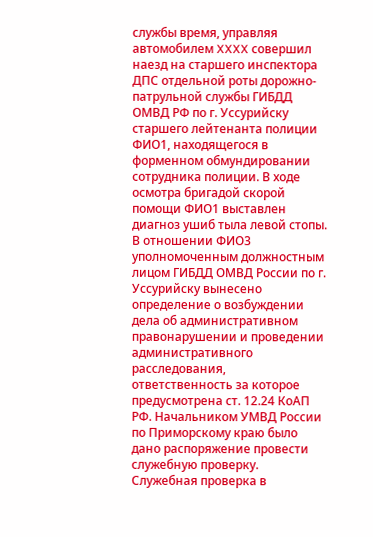службы время, управляя автомобилем XXXX совершил наезд на старшего инспектора ДПС отдельной роты дорожно-патрульной службы ГИБДД ОМВД РФ по г. Уссурийску старшего лейтенанта полиции ФИО1, находящегося в форменном обмундировании сотрудника полиции. В ходе осмотра бригадой скорой помощи ФИО1 выставлен диагноз ушиб тыла левой стопы. В отношении ФИО3 уполномоченным должностным лицом ГИБДД ОМВД России по г. Уссурийску вынесено определение о возбуждении дела об административном правонарушении и проведении административного расследования, ответственность за которое предусмотрена ст. 12.24 КоАП РФ. Начальником УМВД России по Приморскому краю было дано распоряжение провести служебную проверку. Служебная проверка в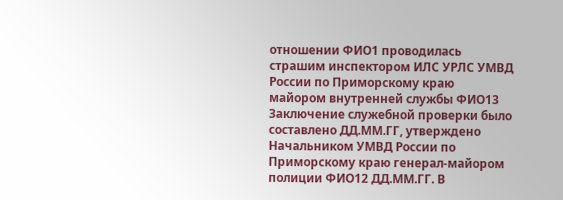отношении ФИО1 проводилась страшим инспектором ИЛС УРЛС УМВД России по Приморскому краю майором внутренней службы ФИО13 Заключение служебной проверки было составлено ДД.ММ.ГГ, утверждено Начальником УМВД России по Приморскому краю генерал-майором полиции ФИО12 ДД.ММ.ГГ. В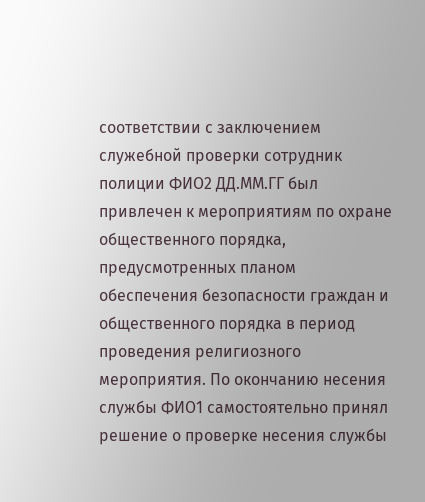соответствии с заключением служебной проверки сотрудник полиции ФИО2 ДД.ММ.ГГ был привлечен к мероприятиям по охране общественного порядка, предусмотренных планом обеспечения безопасности граждан и общественного порядка в период проведения религиозного мероприятия. По окончанию несения службы ФИО1 самостоятельно принял решение о проверке несения службы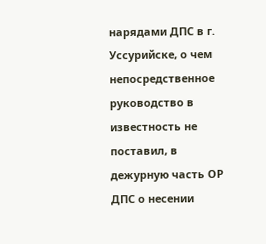нарядами ДПС в г. Уссурийске, о чем непосредственное руководство в известность не поставил, в дежурную часть ОР ДПС о несении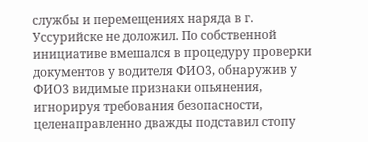службы и перемещениях наряда в г. Уссурийске не доложил. По собственной инициативе вмешался в процедуру проверки документов у водителя ФИО3, обнаружив у ФИО3 видимые признаки опьянения, игнорируя требования безопасности, целенаправленно дважды подставил стопу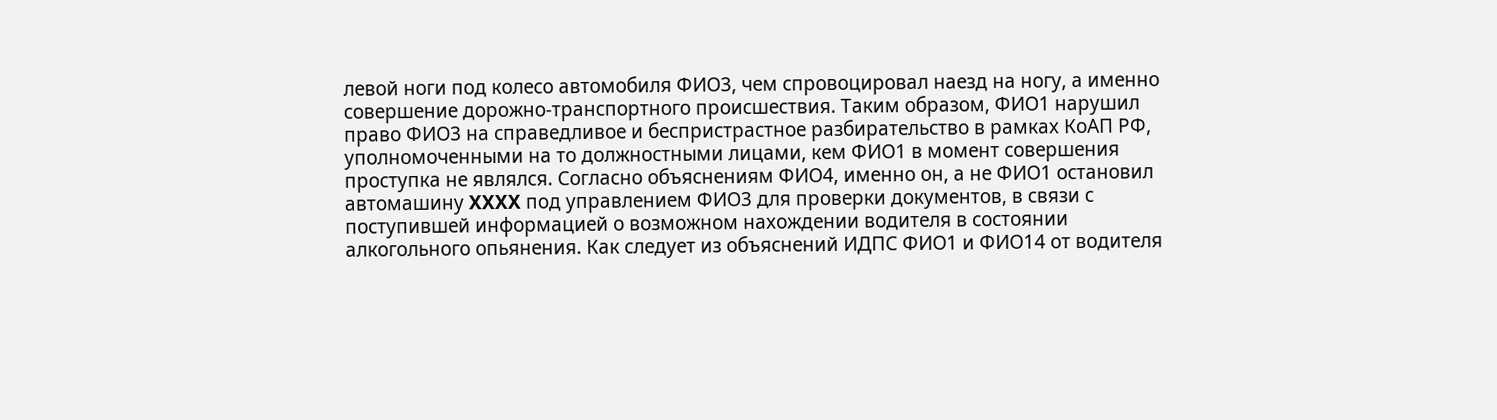левой ноги под колесо автомобиля ФИО3, чем спровоцировал наезд на ногу, а именно совершение дорожно-транспортного происшествия. Таким образом, ФИО1 нарушил право ФИО3 на справедливое и беспристрастное разбирательство в рамках КоАП РФ, уполномоченными на то должностными лицами, кем ФИО1 в момент совершения проступка не являлся. Согласно объяснениям ФИО4, именно он, а не ФИО1 остановил автомашину XXXX под управлением ФИО3 для проверки документов, в связи с поступившей информацией о возможном нахождении водителя в состоянии алкогольного опьянения. Как следует из объяснений ИДПС ФИО1 и ФИО14 от водителя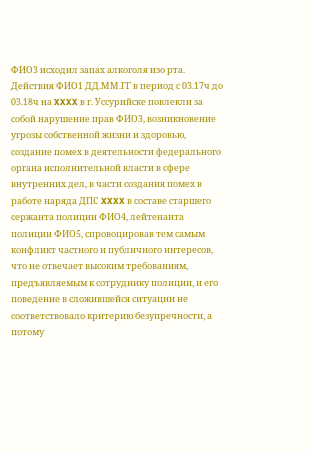ФИО3 исходил запах алкоголя изо рта. Действия ФИО1 ДД.ММ.ГГ в период с 03.17ч до 03.18ч на XXXX в г. Уссурийске повлекли за собой нарушение прав ФИО3, возникновение угрозы собственной жизни и здоровью, создание помех в деятельности федерального органа исполнительной власти в сфере внутренних дел, в части создания помех в работе наряда ДПС XXXX в составе старшего сержанта полиции ФИО4, лейтенанта полиции ФИО5, спровоцировав тем самым конфликт частного и публичного интересов, что не отвечает высоким требованиям, предъявляемым к сотруднику полиции, и его поведение в сложившейся ситуации не соответствовало критерию безупречности, а потому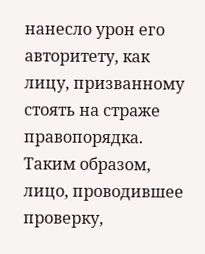нанесло урон его авторитету, как лицу, призванному стоять на страже правопорядка. Таким образом, лицо, проводившее проверку,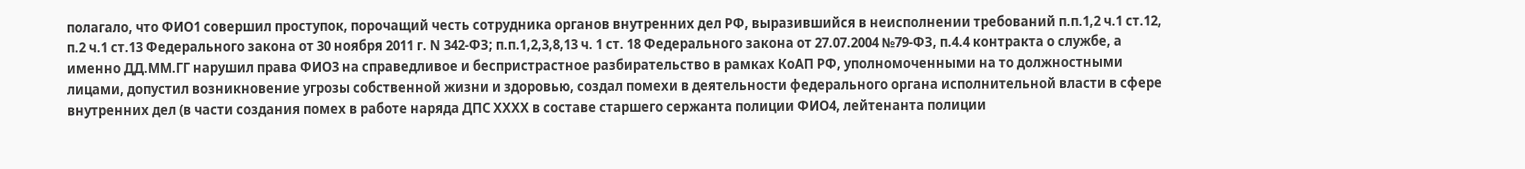полагало, что ФИО1 совершил проступок, порочащий честь сотрудника органов внутренних дел РФ, выразившийся в неисполнении требований п.п.1,2 ч.1 ст.12, п.2 ч.1 ст.13 Федерального закона от 30 ноября 2011 г. N 342-ФЗ; п.п.1,2,3,8,13 ч. 1 ст. 18 Федерального закона от 27.07.2004 №79-ФЗ, п.4.4 контракта о службе, а именно ДД.ММ.ГГ нарушил права ФИО3 на справедливое и беспристрастное разбирательство в рамках КоАП РФ, уполномоченными на то должностными лицами, допустил возникновение угрозы собственной жизни и здоровью, создал помехи в деятельности федерального органа исполнительной власти в сфере внутренних дел (в части создания помех в работе наряда ДПС XXXX в составе старшего сержанта полиции ФИО4, лейтенанта полиции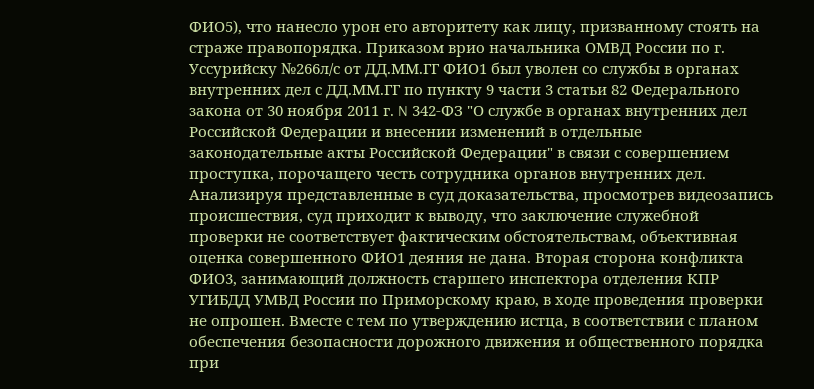ФИО5), что нанесло урон его авторитету как лицу, призванному стоять на страже правопорядка. Приказом врио начальника ОМВД России по г. Уссурийску №266л/с от ДД.ММ.ГГ ФИО1 был уволен со службы в органах внутренних дел с ДД.ММ.ГГ по пункту 9 части 3 статьи 82 Федерального закона от 30 ноября 2011 г. N 342-ФЗ "О службе в органах внутренних дел Российской Федерации и внесении изменений в отдельные законодательные акты Российской Федерации" в связи с совершением проступка, порочащего честь сотрудника органов внутренних дел. Анализируя представленные в суд доказательства, просмотрев видеозапись происшествия, суд приходит к выводу, что заключение служебной проверки не соответствует фактическим обстоятельствам, объективная оценка совершенного ФИО1 деяния не дана. Вторая сторона конфликта ФИО3, занимающий должность старшего инспектора отделения КПР УГИБДД УМВД России по Приморскому краю, в ходе проведения проверки не опрошен. Вместе с тем по утверждению истца, в соответствии с планом обеспечения безопасности дорожного движения и общественного порядка при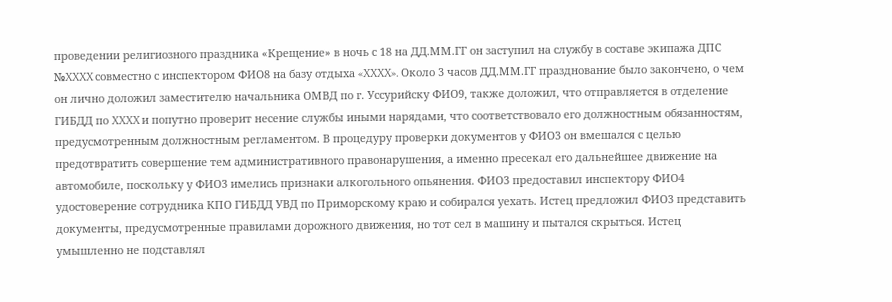проведении религиозного праздника «Крещение» в ночь с 18 на ДД.ММ.ГГ он заступил на службу в составе экипажа ДПС №XXXX совместно с инспектором ФИО8 на базу отдыха «XXXX». Около 3 часов ДД.ММ.ГГ празднование было закончено, о чем он лично доложил заместителю начальника ОМВД по г. Уссурийску ФИО9, также доложил, что отправляется в отделение ГИБДД по XXXX и попутно проверит несение службы иными нарядами, что соответствовало его должностным обязанностям, предусмотренным должностным регламентом. В процедуру проверки документов у ФИО3 он вмешался с целью предотвратить совершение тем административного правонарушения, а именно пресекал его дальнейшее движение на автомобиле, поскольку у ФИО3 имелись признаки алкогольного опьянения. ФИО3 предоставил инспектору ФИО4 удостоверение сотрудника КПО ГИБДД УВД по Приморскому краю и собирался уехать. Истец предложил ФИО3 представить документы, предусмотренные правилами дорожного движения, но тот сел в машину и пытался скрыться. Истец умышленно не подставлял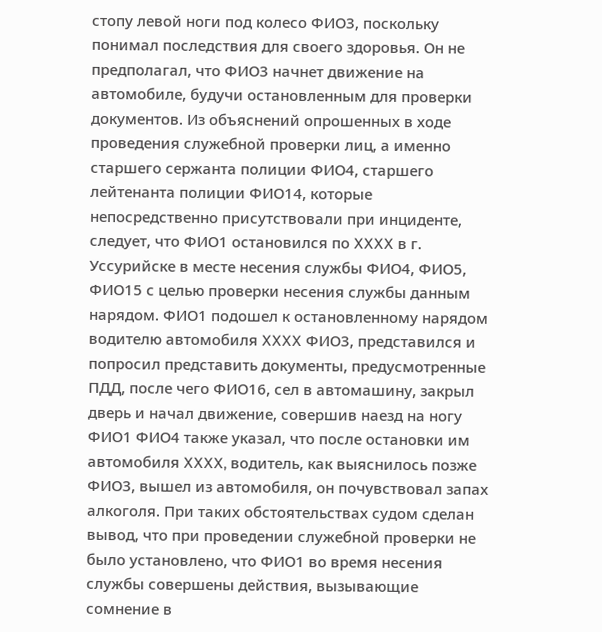стопу левой ноги под колесо ФИО3, поскольку понимал последствия для своего здоровья. Он не предполагал, что ФИО3 начнет движение на автомобиле, будучи остановленным для проверки документов. Из объяснений опрошенных в ходе проведения служебной проверки лиц, а именно старшего сержанта полиции ФИО4, старшего лейтенанта полиции ФИО14, которые непосредственно присутствовали при инциденте, следует, что ФИО1 остановился по XXXX в г. Уссурийске в месте несения службы ФИО4, ФИО5, ФИО15 с целью проверки несения службы данным нарядом. ФИО1 подошел к остановленному нарядом водителю автомобиля XXXX ФИО3, представился и попросил представить документы, предусмотренные ПДД, после чего ФИО16, сел в автомашину, закрыл дверь и начал движение, совершив наезд на ногу ФИО1 ФИО4 также указал, что после остановки им автомобиля XXXX, водитель, как выяснилось позже ФИО3, вышел из автомобиля, он почувствовал запах алкоголя. При таких обстоятельствах судом сделан вывод, что при проведении служебной проверки не было установлено, что ФИО1 во время несения службы совершены действия, вызывающие сомнение в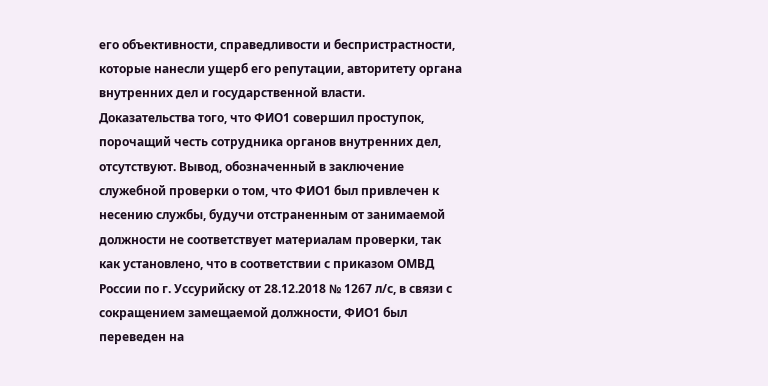его объективности, справедливости и беспристрастности, которые нанесли ущерб его репутации, авторитету органа внутренних дел и государственной власти. Доказательства того, что ФИО1 совершил проступок, порочащий честь сотрудника органов внутренних дел, отсутствуют. Вывод, обозначенный в заключение служебной проверки о том, что ФИО1 был привлечен к несению службы, будучи отстраненным от занимаемой должности не соответствует материалам проверки, так как установлено, что в соответствии с приказом ОМВД России по г. Уссурийску от 28.12.2018 № 1267 л/с, в связи с сокращением замещаемой должности, ФИО1 был переведен на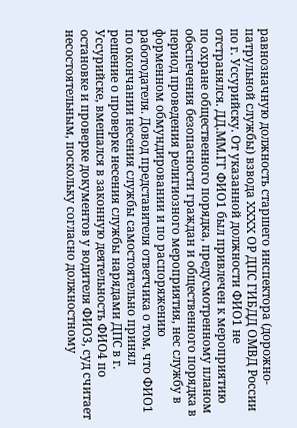равнозначную должность старшего инспектора (дорожно-патрульной службы) взвода XXXX ОР ДПС ГИБДД ОМВД России по г. Уссурийску. От указанной должности ФИО1 не отстранялся. ДД.ММ.ГГ ФИО1 был привлечен к мероприятию по охране общественного порядка, предусмотренному планом обеспечения безопасности граждан и общественного порядка в период проведения религиозного мероприятия, нес службу в форменном обмундировании и по распоряжению работодателя. Довод представителя ответчика о том, что ФИО1 по окончании несения службы самостоятельно принял решение о проверке несения службы нарядами ДПС в г. Уссурийске, вмешался в законную деятельность ФИО4 по остановке и проверке документов у водителя ФИО3, суд считает несостоятельным, поскольку согласно должностному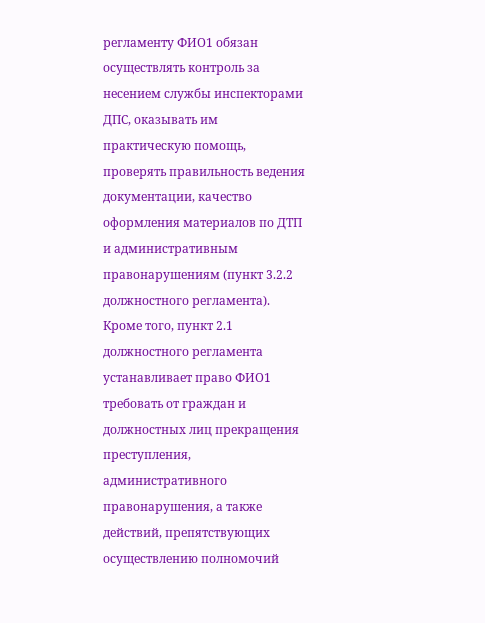регламенту ФИО1 обязан осуществлять контроль за несением службы инспекторами ДПС, оказывать им практическую помощь, проверять правильность ведения документации, качество оформления материалов по ДТП и административным правонарушениям (пункт 3.2.2 должностного регламента). Кроме того, пункт 2.1 должностного регламента устанавливает право ФИО1 требовать от граждан и должностных лиц прекращения преступления, административного правонарушения, а также действий, препятствующих осуществлению полномочий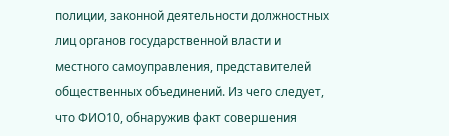полиции, законной деятельности должностных лиц органов государственной власти и местного самоуправления, представителей общественных объединений. Из чего следует, что ФИО10, обнаружив факт совершения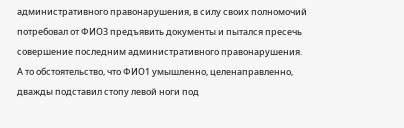административного правонарушения, в силу своих полномочий потребовал от ФИО3 предъявить документы и пытался пресечь совершение последним административного правонарушения. А то обстоятельство, что ФИО1 умышленно, целенаправленно, дважды подставил стопу левой ноги под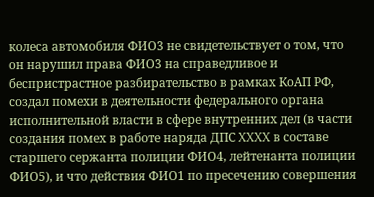колеса автомобиля ФИО3 не свидетельствует о том, что он нарушил права ФИО3 на справедливое и беспристрастное разбирательство в рамках КоАП РФ, создал помехи в деятельности федерального органа исполнительной власти в сфере внутренних дел (в части создания помех в работе наряда ДПС XXXX в составе старшего сержанта полиции ФИО4, лейтенанта полиции ФИО5), и что действия ФИО1 по пресечению совершения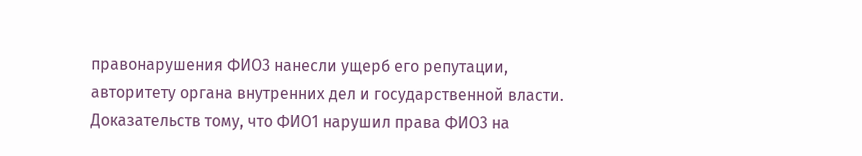правонарушения ФИО3 нанесли ущерб его репутации, авторитету органа внутренних дел и государственной власти. Доказательств тому, что ФИО1 нарушил права ФИО3 на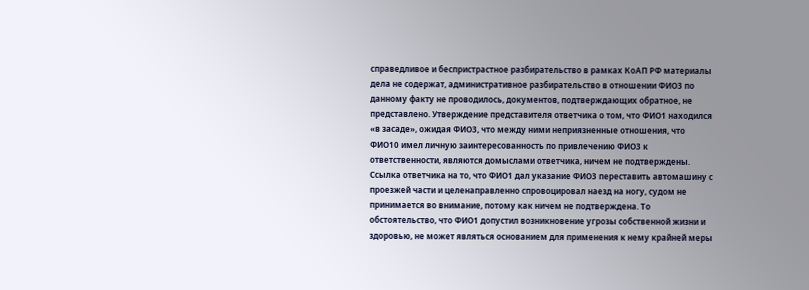справедливое и беспристрастное разбирательство в рамках КоАП РФ материалы дела не содержат, административное разбирательство в отношении ФИО3 по данному факту не проводилось, документов, подтверждающих обратное, не представлено. Утверждение представителя ответчика о том, что ФИО1 находился «в засаде», ожидая ФИО3, что между ними неприязненные отношения, что ФИО10 имел личную заинтересованность по привлечению ФИО3 к ответственности, являются домыслами ответчика, ничем не подтверждены. Ссылка ответчика на то, что ФИО1 дал указание ФИО3 переставить автомашину с проезжей части и целенаправленно спровоцировал наезд на ногу, судом не принимается во внимание, потому как ничем не подтверждена. То обстоятельство, что ФИО1 допустил возникновение угрозы собственной жизни и здоровью, не может являться основанием для применения к нему крайней меры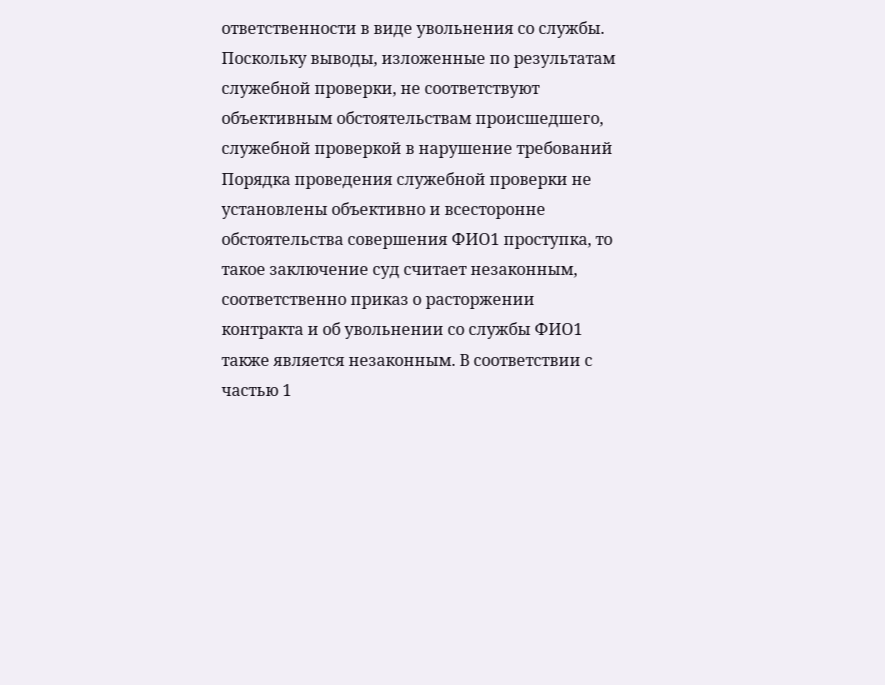ответственности в виде увольнения со службы. Поскольку выводы, изложенные по результатам служебной проверки, не соответствуют объективным обстоятельствам происшедшего, служебной проверкой в нарушение требований Порядка проведения служебной проверки не установлены объективно и всесторонне обстоятельства совершения ФИО1 проступка, то такое заключение суд считает незаконным, соответственно приказ о расторжении контракта и об увольнении со службы ФИО1 также является незаконным. В соответствии с частью 1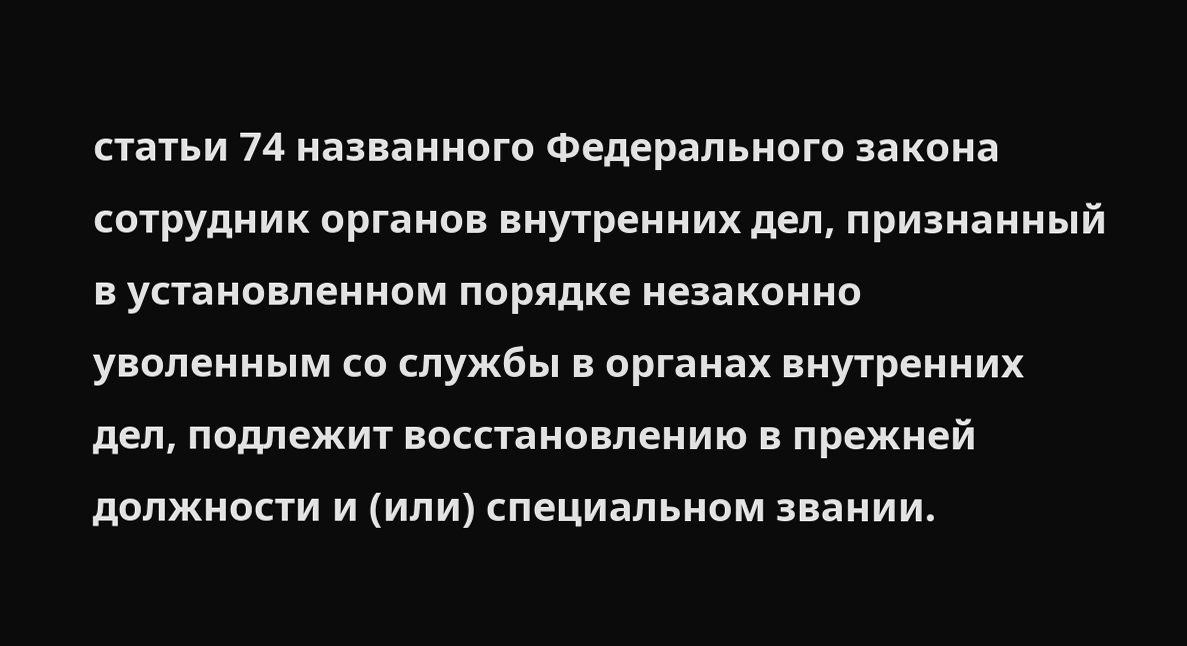статьи 74 названного Федерального закона сотрудник органов внутренних дел, признанный в установленном порядке незаконно уволенным со службы в органах внутренних дел, подлежит восстановлению в прежней должности и (или) специальном звании.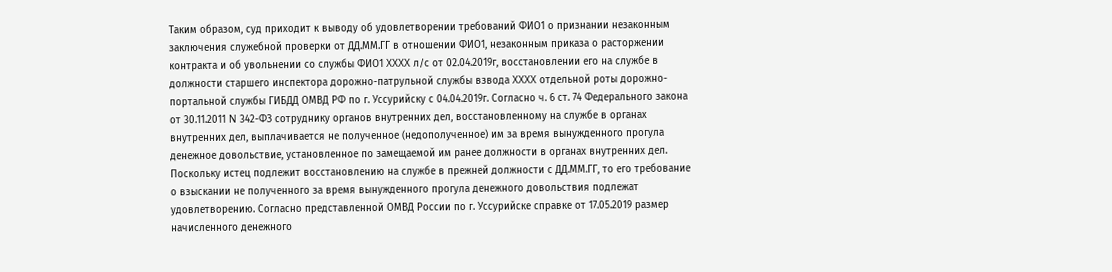Таким образом, суд приходит к выводу об удовлетворении требований ФИО1 о признании незаконным заключения служебной проверки от ДД.ММ.ГГ в отношении ФИО1, незаконным приказа о расторжении контракта и об увольнении со службы ФИО1 XXXX л/с от 02.04.2019г, восстановлении его на службе в должности старшего инспектора дорожно-патрульной службы взвода XXXX отдельной роты дорожно-портальной службы ГИБДД ОМВД РФ по г. Уссурийску с 04.04.2019г. Согласно ч. 6 ст. 74 Федерального закона от 30.11.2011 N 342-ФЗ сотруднику органов внутренних дел, восстановленному на службе в органах внутренних дел, выплачивается не полученное (недополученное) им за время вынужденного прогула денежное довольствие, установленное по замещаемой им ранее должности в органах внутренних дел. Поскольку истец подлежит восстановлению на службе в прежней должности с ДД.ММ.ГГ, то его требование о взыскании не полученного за время вынужденного прогула денежного довольствия подлежат удовлетворению. Согласно представленной ОМВД России по г. Уссурийске справке от 17.05.2019 размер начисленного денежного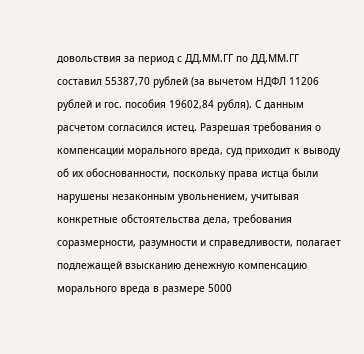довольствия за период с ДД.ММ.ГГ по ДД.ММ.ГГ составил 55387,70 рублей (за вычетом НДФЛ 11206 рублей и гос. пособия 19602,84 рубля). С данным расчетом согласился истец. Разрешая требования о компенсации морального вреда, суд приходит к выводу об их обоснованности, поскольку права истца были нарушены незаконным увольнением, учитывая конкретные обстоятельства дела, требования соразмерности, разумности и справедливости, полагает подлежащей взысканию денежную компенсацию морального вреда в размере 5000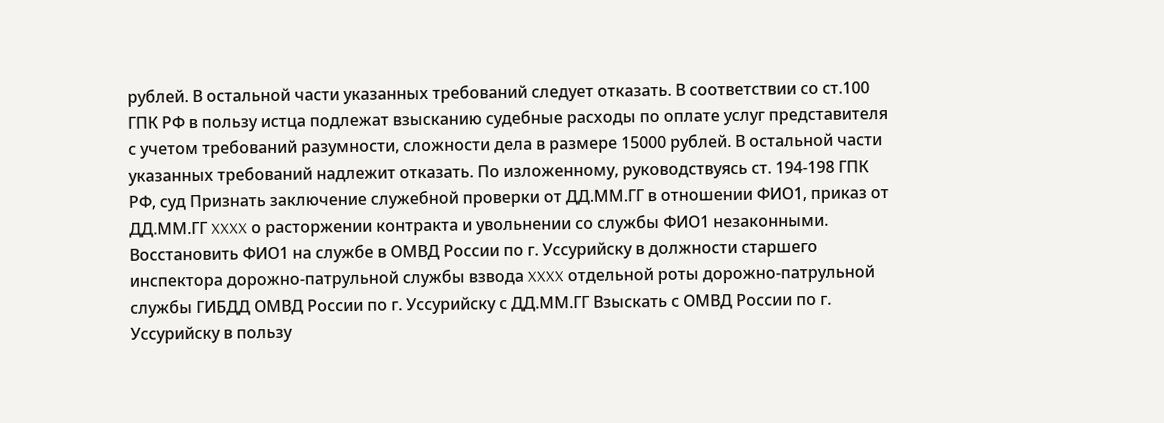рублей. В остальной части указанных требований следует отказать. В соответствии со ст.100 ГПК РФ в пользу истца подлежат взысканию судебные расходы по оплате услуг представителя с учетом требований разумности, сложности дела в размере 15000 рублей. В остальной части указанных требований надлежит отказать. По изложенному, руководствуясь ст. 194-198 ГПК РФ, суд Признать заключение служебной проверки от ДД.ММ.ГГ в отношении ФИО1, приказ от ДД.ММ.ГГ XXXX о расторжении контракта и увольнении со службы ФИО1 незаконными. Восстановить ФИО1 на службе в ОМВД России по г. Уссурийску в должности старшего инспектора дорожно-патрульной службы взвода XXXX отдельной роты дорожно-патрульной службы ГИБДД ОМВД России по г. Уссурийску с ДД.ММ.ГГ Взыскать с ОМВД России по г. Уссурийску в пользу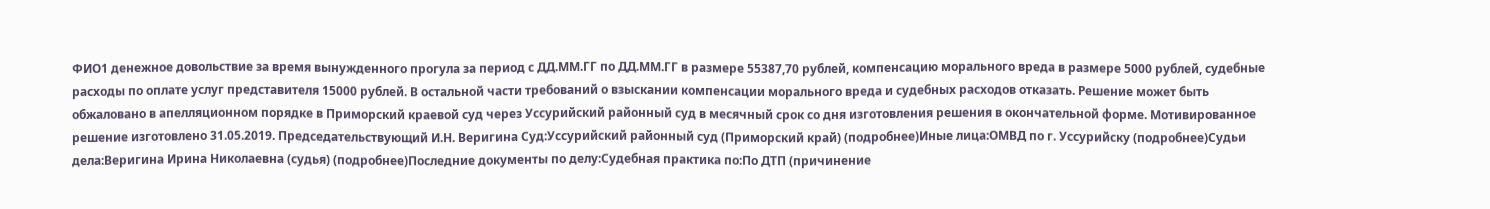ФИО1 денежное довольствие за время вынужденного прогула за период с ДД.ММ.ГГ по ДД.ММ.ГГ в размере 55387,70 рублей, компенсацию морального вреда в размере 5000 рублей, судебные расходы по оплате услуг представителя 15000 рублей. В остальной части требований о взыскании компенсации морального вреда и судебных расходов отказать. Решение может быть обжаловано в апелляционном порядке в Приморский краевой суд через Уссурийский районный суд в месячный срок со дня изготовления решения в окончательной форме. Мотивированное решение изготовлено 31.05.2019. Председательствующий И.Н. Веригина Суд:Уссурийский районный суд (Приморский край) (подробнее)Иные лица:ОМВД по г. Уссурийску (подробнее)Судьи дела:Веригина Ирина Николаевна (судья) (подробнее)Последние документы по делу:Судебная практика по:По ДТП (причинение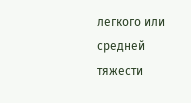легкого или средней тяжести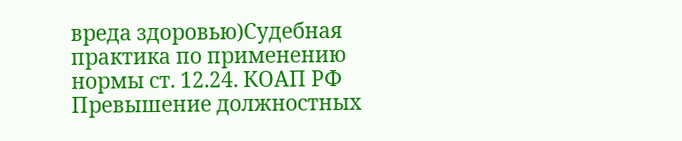вреда здоровью)Судебная практика по применению нормы ст. 12.24. КОАП РФ Превышение должностных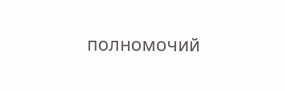полномочий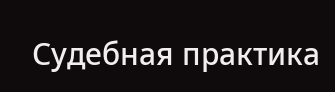Судебная практика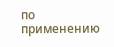по применению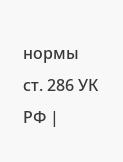нормы ст. 286 УК РФ |